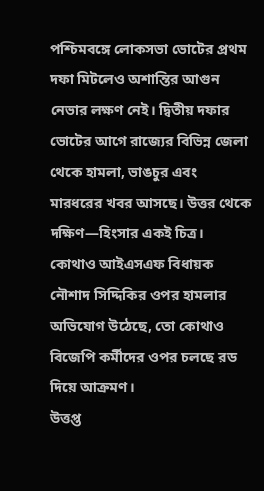পশ্চিমবঙ্গে লোকসভা ভোটের প্রথম দফা মিটলেও অশান্তির আগুন নেভার লক্ষণ নেই। দ্বিতীয় দফার ভোটের আগে রাজ্যের বিভিন্ন জেলা থেকে হামলা, ভাঙচুর এবং মারধরের খবর আসছে। উত্তর থেকে দক্ষিণ—হিংসার একই চিত্র। কোথাও আইএসএফ বিধায়ক নৌশাদ সিদ্দিকির ওপর হামলার অভিযোগ উঠেছে, তো কোথাও বিজেপি কর্মীদের ওপর চলছে রড দিয়ে আক্রমণ।
উত্তপ্ত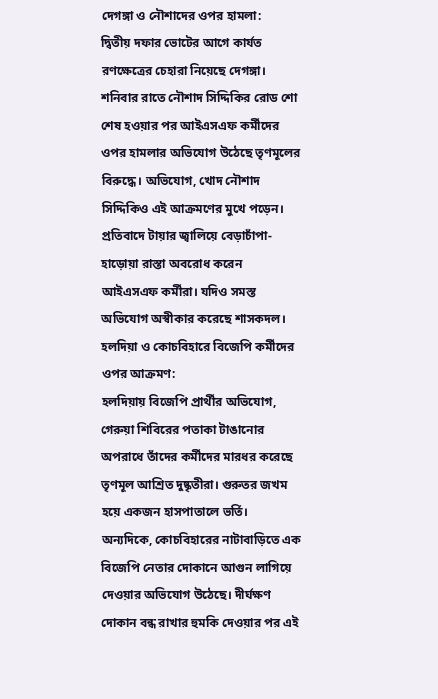দেগঙ্গা ও নৌশাদের ওপর হামলা:
দ্বিতীয় দফার ভোটের আগে কার্যত রণক্ষেত্রের চেহারা নিয়েছে দেগঙ্গা। শনিবার রাতে নৌশাদ সিদ্দিকির রোড শো শেষ হওয়ার পর আইএসএফ কর্মীদের ওপর হামলার অভিযোগ উঠেছে তৃণমূলের বিরুদ্ধে। অভিযোগ, খোদ নৌশাদ সিদ্দিকিও এই আক্রমণের মুখে পড়েন। প্রতিবাদে টায়ার জ্বালিয়ে বেড়াচাঁপা-হাড়োয়া রাস্তা অবরোধ করেন আইএসএফ কর্মীরা। যদিও সমস্ত অভিযোগ অস্বীকার করেছে শাসকদল।
হলদিয়া ও কোচবিহারে বিজেপি কর্মীদের ওপর আক্রমণ:
হলদিয়ায় বিজেপি প্রার্থীর অভিযোগ, গেরুয়া শিবিরের পতাকা টাঙানোর অপরাধে তাঁদের কর্মীদের মারধর করেছে তৃণমূল আশ্রিত দুষ্কৃতীরা। গুরুতর জখম হয়ে একজন হাসপাতালে ভর্তি। অন্যদিকে, কোচবিহারের নাটাবাড়িতে এক বিজেপি নেতার দোকানে আগুন লাগিয়ে দেওয়ার অভিযোগ উঠেছে। দীর্ঘক্ষণ দোকান বন্ধ রাখার হুমকি দেওয়ার পর এই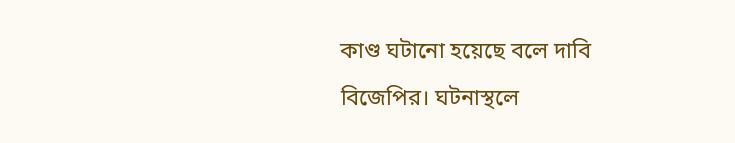কাণ্ড ঘটানো হয়েছে বলে দাবি বিজেপির। ঘটনাস্থলে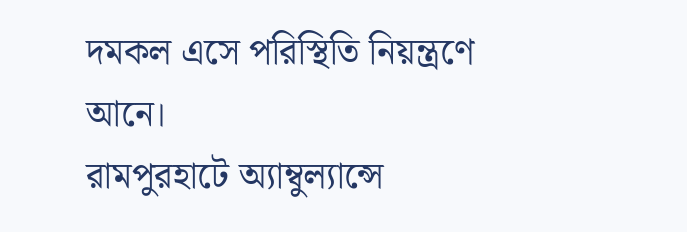দমকল এসে পরিস্থিতি নিয়ন্ত্রণে আনে।
রামপুরহাটে অ্যাম্বুল্যান্সে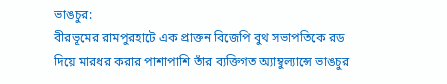ভাঙচুর:
বীরভূমের রামপুরহাটে এক প্রাক্তন বিজেপি বুথ সভাপতিকে রড দিয়ে মারধর করার পাশাপাশি তাঁর ব্যক্তিগত অ্যাম্বুল্যান্সে ভাঙচুর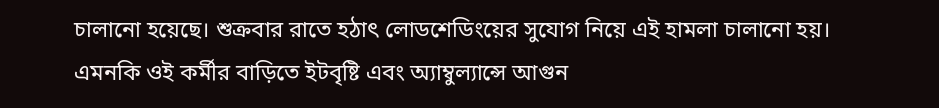চালানো হয়েছে। শুক্রবার রাতে হঠাৎ লোডশেডিংয়ের সুযোগ নিয়ে এই হামলা চালানো হয়। এমনকি ওই কর্মীর বাড়িতে ইটবৃষ্টি এবং অ্যাম্বুল্যান্সে আগুন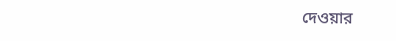দেওয়ার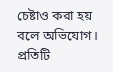চেষ্টাও করা হয় বলে অভিযোগ। প্রতিটি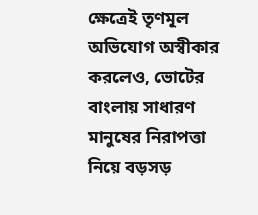ক্ষেত্রেই তৃণমূল অভিযোগ অস্বীকার করলেও, ভোটের বাংলায় সাধারণ মানুষের নিরাপত্তা নিয়ে বড়সড়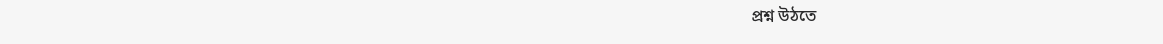প্রশ্ন উঠতে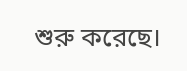শুরু করেছে।